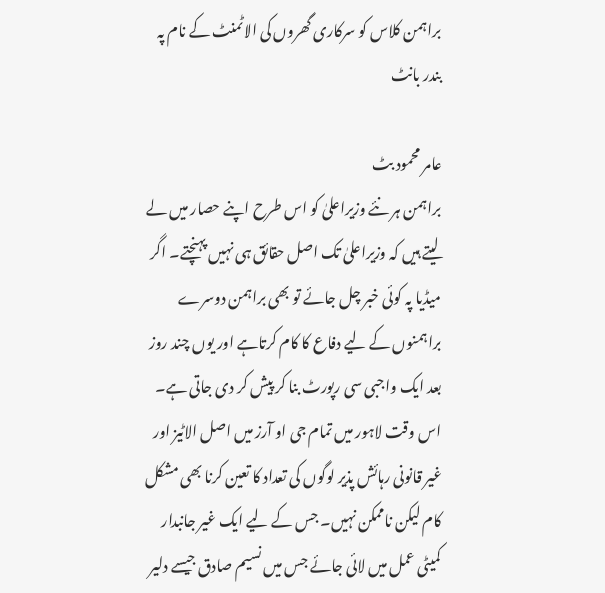براہمن کلاس کو سرکاری گھروں کی الاٹمنٹ کے نام پہ بندر بانٹ

عامر محمود بٹ
براہمن ہر نئے وزیراعلیٰ کو اس طرح اپنے حصار میں لے لیتے ہیں کہ وزیراعلیٰ تک اصل حقائق ہی نہیں پہنچتے۔ اگر میڈیا پہ کوئی خبر چل جائے تو بھی براہمن دوسرے براہمنوں کے لیے دفاع کا کام کرتاہے اور یوں چند روز بعد ایک واجبی سی رپورٹ بنا کر پیش کر دی جاتی ہے۔ اس وقت لاہور میں تمام جی او آرز میں اصل الاٹیز اور غیر قانونی رہائش پذیر لوگوں کی تعداد کا تعین کرنا بھی مشکل کام لیکن ناممکن نہیں۔ جس کے لیے ایک غیر جانبدار کمیٹی عمل میں لائی جائے جس میں نسیم صادق جیسے دلیر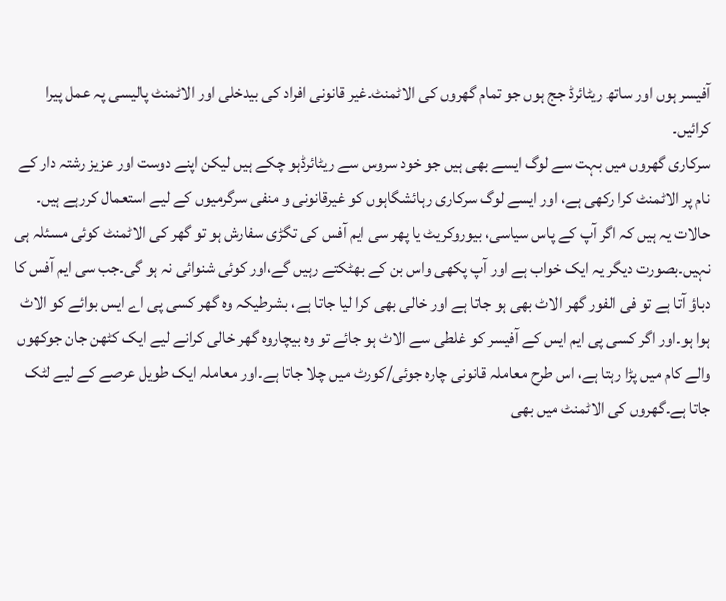آفیسر ہوں اور ساتھ ریٹائرڈ جج ہوں جو تمام گھروں کی الاٹمنٹ۔غیر قانونی افراد کی بیدخلی اور الاٹمنٹ پالیسی پہ عمل پیرا کرائیں۔
سرکاری گھروں میں بہت سے لوگ ایسے بھی ہیں جو خود سروس سے ریٹائرڈہو چکے ہیں لیکن اپنے دوست اور عزیز رشتہ دار کے نام پر الاٹمنٹ کرا رکھی ہے، اور ایسے لوگ سرکاری رہائشگاہوں کو غیرقانونی و منفی سرگرمیوں کے لیے استعمال کررہے ہیں۔ حالات یہ ہیں کہ اگر آپ کے پاس سیاسی، بیوروکریٹ یا پھر سی ایم آفس کی تگڑی سفارش ہو تو گھر کی الاٹمنٹ کوئی مسئلہ ہی نہیں۔بصورت دیگر یہ ایک خواب ہے اور آپ پکھی واس بن کے بھٹکتے رہیں گے،اور کوئی شنوائی نہ ہو گی۔جب سی ایم آفس کا دباؤ آتا ہے تو فی الفور گھر الاٹ بھی ہو جاتا ہے اور خالی بھی کرا لیا جاتا ہے، بشرطیکہ وہ گھر کسی پی اے ایس بوائے کو الاٹ ہوا ہو۔اور اگر کسی پی ایم ایس کے آفیسر کو غلطی سے الاٹ ہو جائے تو وہ بیچاروہ گھر خالی کرانے لیے ایک کٹھن جان جوکھوں والے کام میں پڑا رہتا ہے، اس طرح معاملہ قانونی چارہ جوئی/کورٹ میں چلا جاتا ہے۔اور معاملہ ایک طویل عرصے کے لیے لٹک جاتا ہے۔گھروں کی الاٹمنٹ میں بھی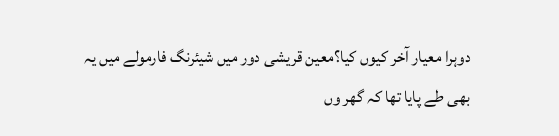دوہرا معیار آخر کیوں کیا؟معین قریشی دور میں شیئرنگ فارمولے میں یہ بھی طے پایا تھا کہ گھر وں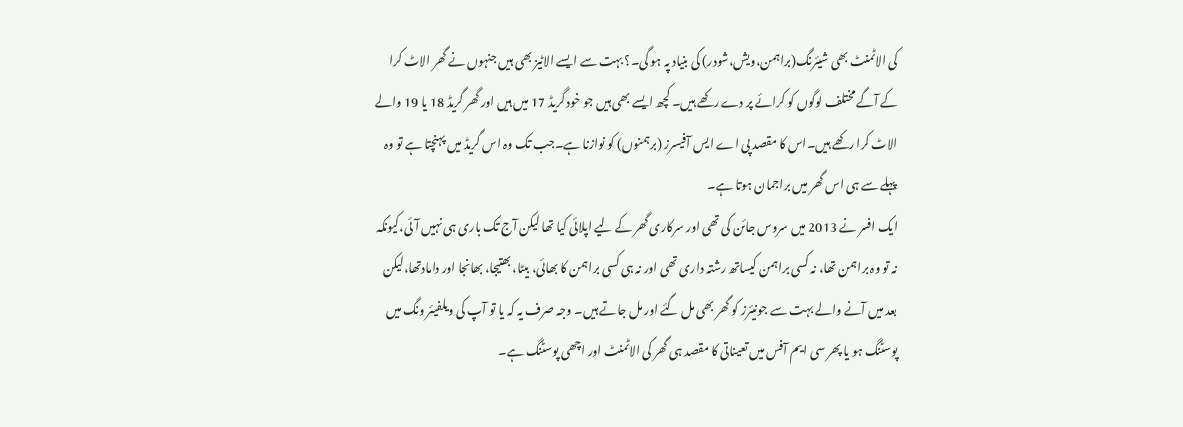کی الاٹمنٹ بھی شیئرنگ(براہمن،ویش،شودر) کی بنیاد پہ ہو گی۔؟ بہت سے ایسے الاٹیز بھی ہیں جنہوں نے گھر الاٹ کرا کے آگے مختلف لوگوں کو کرائے پر دے رکھے ہیں۔ کچھ ایسے بھی ہیں جو خود گریڈ 17 میں ہیں اور گھر گریڈ 18 یا 19 والے الاٹ کرا رکھے ہیں۔اس کا مقصد پی اے ایس آفیسرز (برہمنوں) کو نوازنا ہے۔جب تک وہ اس گریڈ میں پہنچتا ہے تو وہ پہلے سے ہی اس گھر میں براجمان ہوتا ہے۔
ایک افسر نے 2013 میں سروس جائن کی تھی اور سرکاری گھر کے لیے اپلائی کیا تھا لیکن آج تک باری ہی نہیں آئی،کیونکہ نہ تو وہ براہمن تھا، نہ کسی براہمن کیساتھ رشتہ داری تھی اور نہ ہی کسی براہمن کا بھائی، بیٹا، بھتیجا، بھانجا اور دامادتھا،لیکن بعد میں آنے والے بہت سے جونیئرز کو گھر بھی مل گئے اور مل جاتے ہیں۔ وجہ صرف یہ کہ یا تو آپ کی ویلفیئر ونگ میں پوسٹنگ ہو یا پھر سی ایم آفس میں تعیناتی کا مقصد ہی گھر کی الاٹمنٹ اور اچھی پوسٹنگ ہے۔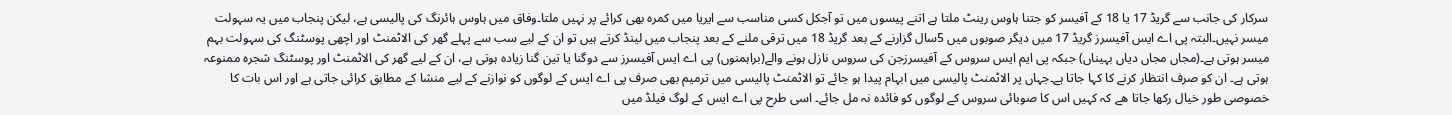سرکار کی جانب سے گریڈ 17 یا 18 کے آفیسر کو جتنا ہاوس رینٹ ملتا ہے اتنے پیسوں میں تو آجکل کسی مناسب سے ایریا میں کمرہ بھی کرائے پر نہیں ملتا۔وفاق میں ہاوس ہائرنگ کی پالیسی ہے، لیکن پنجاب میں یہ سہولت میسر نہیں۔البتہ پی اے ایس آفیسرز گریڈ 17 میں دیگر صوبوں میں 5سال گزارنے کے بعد گریڈ 18 میں ترقی ملنے کے بعد پنجاب میں لینڈ کرتے ہیں تو ان کے لیے سب سے پہلے گھر کی الاٹمنٹ اور اچھی پوسٹنگ کی سہولت بہم میسر ہوتی ہے۔(مجاں مجاں دیاں بہیناں) جبکہ پی ایم ایس سروس کے آفیسرزجن کی سروس نازل ہونے والے(براہمنوں) پی اے ایس آفیسرز سے دوگنا یا تین گنا زیادہ ہوتی ہے، ان کے لیے گھر کی الاٹمنٹ اور پوسٹنگ شجرہ ممنوعہ ہوتی ہے۔ ان کو صرف انتظار کرنے کا کہا جاتا ہے۔جہاں پر الاٹمنٹ پالیسی میں ابہام پیدا ہو جائے تو الاٹمنٹ پالیسی میں ترمیم بھی صرف پی اے ایس کے لوگوں کو نوازنے کے لیے منشا کے مطابق کرائی جاتی ہے اور اس بات کا خصوصی طور خیال رکھا جاتا ھے کہ کہیں اس کا صوبائی سروس کے لوگوں کو فائدہ نہ مل جائے۔ اسی طرح پی اے ایس کے لوگ فیلڈ میں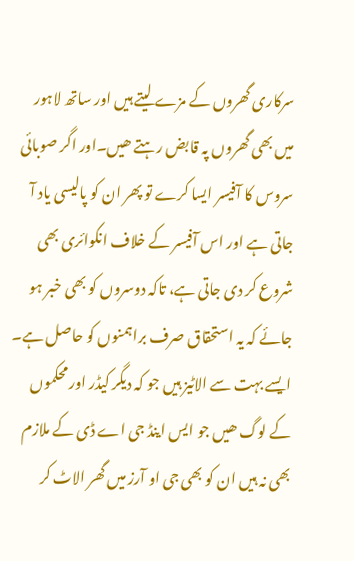سرکاری گھروں کے مزے لیتے ہیں اور ساتھ لاہور میں بھی گھروں پہ قابض رہتے ھیں۔اور اگر صوبائی سروس کا آفیسر ایسا کرے تو پھر ان کو پالیسی یاد آ جاتی ہے اور اس آفیسر کے خلاف انکوائری بھی شروع کر دی جاتی ہے، تاکہ دوسروں کو بھی خبر ہو جائے کہ یہ استحقاق صرف براہمنوں کو حاصل ہے۔ ایسے بہت سے الاٹیز ہیں جو کہ دیگر کیڈر اور محکموں کے لوگ ھیں جو ایس اینڈ جی اے ڈی کے ملازم بھی نہ ہیں ان کو بھی جی او آرز میں گھر الاٹ کر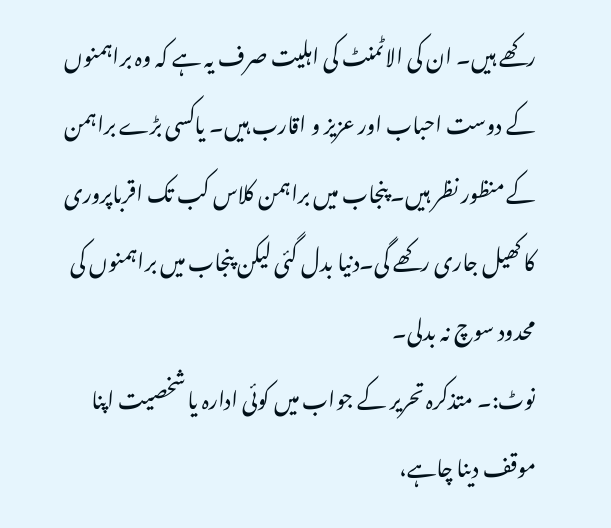رکھے ہیں۔ ان کی الاٹمنٹ کی اہلیت صرف یہ ہے کہ وہ براہمنوں کے دوست احباب اور عزیز و اقارب ہیں۔ یاکسی بڑے براہمن کے منظور نظر ہیں۔ پنجاب میں براہمن کلاس کب تک اقرباپروری کا کھیل جاری رکھے گی۔دنیا بدل گئی لیکن پنجاب میں براہمنوں کی محدود سوچ نہ بدلی۔
نوٹ:۔ متذکرہ تحریر کے جواب میں کوئی ادارہ یا شخصیت اپنا موقف دینا چاہے،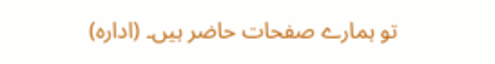تو ہمارے صفحات حاضر ہیں۔ (ادارہ)